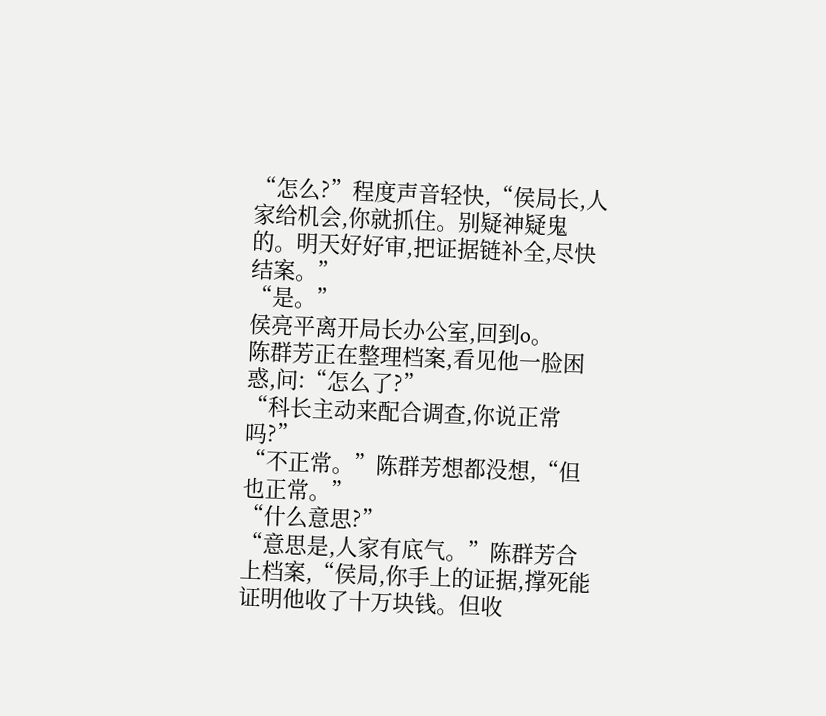“怎么?”程度声音轻快,“侯局长,人家给机会,你就抓住。别疑神疑鬼的。明天好好审,把证据链补全,尽快结案。”
“是。”
侯亮平离开局长办公室,回到o。
陈群芳正在整理档案,看见他一脸困惑,问:“怎么了?”
“科长主动来配合调查,你说正常吗?”
“不正常。”陈群芳想都没想,“但也正常。”
“什么意思?”
“意思是,人家有底气。”陈群芳合上档案,“侯局,你手上的证据,撑死能证明他收了十万块钱。但收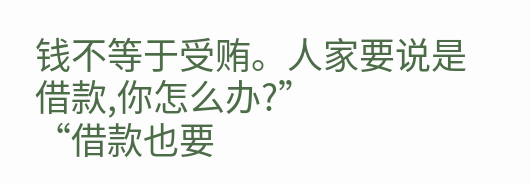钱不等于受贿。人家要说是借款,你怎么办?”
“借款也要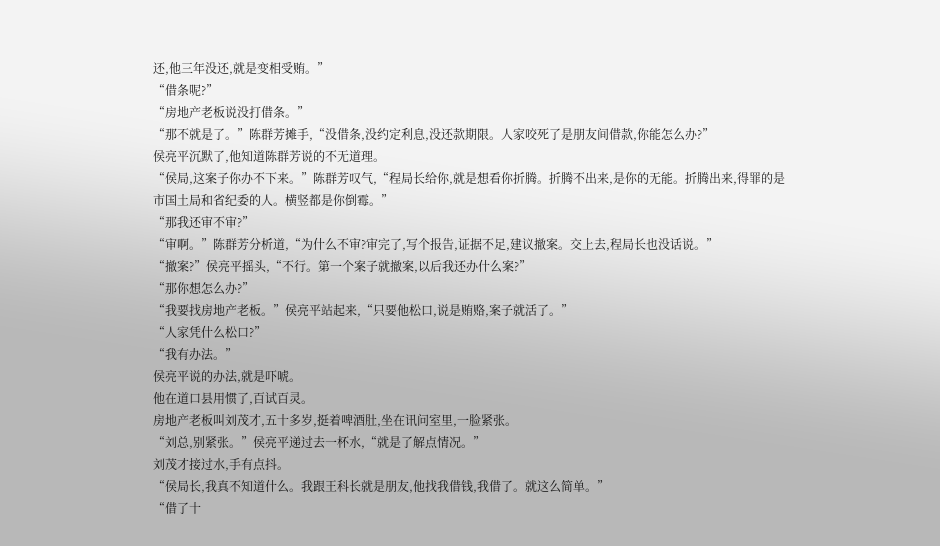还,他三年没还,就是变相受贿。”
“借条呢?”
“房地产老板说没打借条。”
“那不就是了。”陈群芳摊手,“没借条,没约定利息,没还款期限。人家咬死了是朋友间借款,你能怎么办?”
侯亮平沉默了,他知道陈群芳说的不无道理。
“侯局,这案子你办不下来。”陈群芳叹气,“程局长给你,就是想看你折腾。折腾不出来,是你的无能。折腾出来,得罪的是市国土局和省纪委的人。横竖都是你倒霉。”
“那我还审不审?”
“审啊。”陈群芳分析道,“为什么不审?审完了,写个报告,证据不足,建议撤案。交上去,程局长也没话说。”
“撤案?”侯亮平摇头,“不行。第一个案子就撤案,以后我还办什么案?”
“那你想怎么办?”
“我要找房地产老板。”侯亮平站起来,“只要他松口,说是贿赂,案子就活了。”
“人家凭什么松口?”
“我有办法。”
侯亮平说的办法,就是吓唬。
他在道口县用惯了,百试百灵。
房地产老板叫刘茂才,五十多岁,挺着啤酒肚,坐在讯问室里,一脸紧张。
“刘总,别紧张。”侯亮平递过去一杯水,“就是了解点情况。”
刘茂才接过水,手有点抖。
“侯局长,我真不知道什么。我跟王科长就是朋友,他找我借钱,我借了。就这么简单。”
“借了十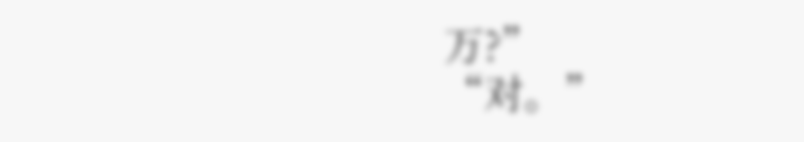万?”
“对。”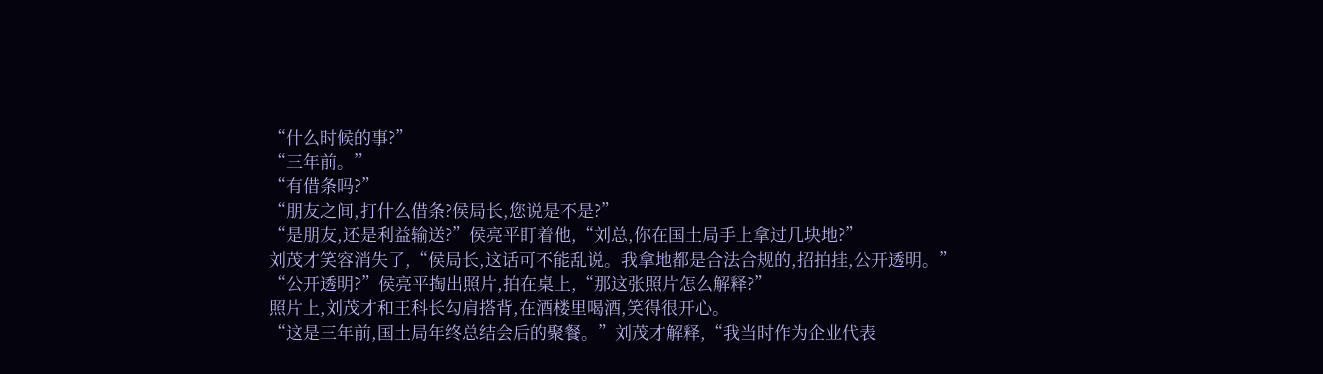“什么时候的事?”
“三年前。”
“有借条吗?”
“朋友之间,打什么借条?侯局长,您说是不是?”
“是朋友,还是利益输送?”侯亮平盯着他,“刘总,你在国土局手上拿过几块地?”
刘茂才笑容消失了,“侯局长,这话可不能乱说。我拿地都是合法合规的,招拍挂,公开透明。”
“公开透明?”侯亮平掏出照片,拍在桌上,“那这张照片怎么解释?”
照片上,刘茂才和王科长勾肩搭背,在酒楼里喝酒,笑得很开心。
“这是三年前,国土局年终总结会后的聚餐。”刘茂才解释,“我当时作为企业代表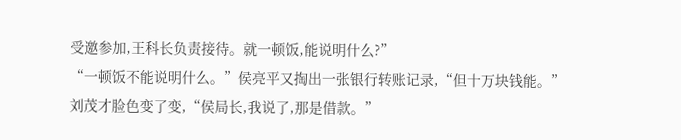受邀参加,王科长负责接待。就一顿饭,能说明什么?”
“一顿饭不能说明什么。”侯亮平又掏出一张银行转账记录,“但十万块钱能。”
刘茂才脸色变了变,“侯局长,我说了,那是借款。”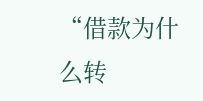“借款为什么转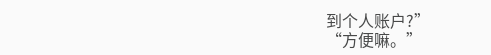到个人账户?”
“方便嘛。”